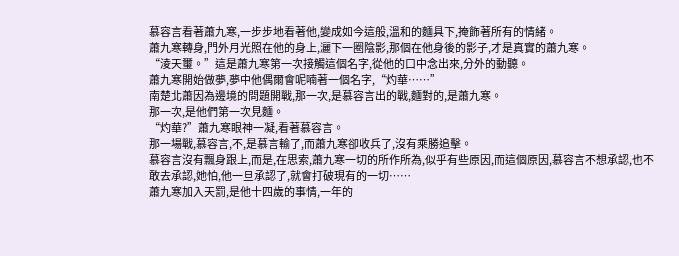慕容言看著蕭九寒,一步步地看著他,變成如今這般,溫和的麵具下,掩飾著所有的情緒。
蕭九寒轉身,門外月光照在他的身上,灑下一圈陰影,那個在他身後的影子,才是真實的蕭九寒。
“淩天璽。”這是蕭九寒第一次接觸這個名字,從他的口中念出來,分外的動聽。
蕭九寒開始做夢,夢中他偶爾會呢喃著一個名字,“灼華……”
南楚北蕭因為邊境的問題開戰,那一次,是慕容言出的戰,麵對的,是蕭九寒。
那一次,是他們第一次見麵。
“灼華?”蕭九寒眼神一凝,看著慕容言。
那一場戰,慕容言,不,是慕言輸了,而蕭九寒卻收兵了,沒有乘勝追擊。
慕容言沒有飄身跟上,而是,在思索,蕭九寒一切的所作所為,似乎有些原因,而這個原因,慕容言不想承認,也不敢去承認,她怕,他一旦承認了,就會打破現有的一切……
蕭九寒加入天罰,是他十四歲的事情,一年的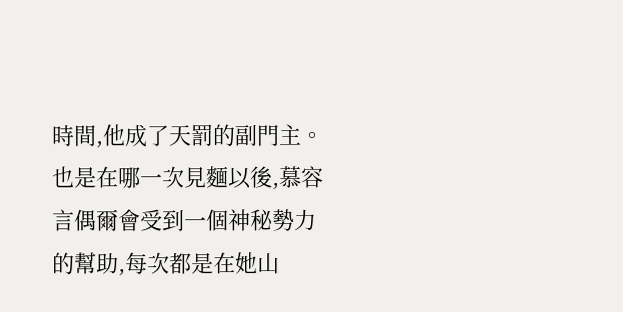時間,他成了天罰的副門主。
也是在哪一次見麵以後,慕容言偶爾會受到一個神秘勢力的幫助,每次都是在她山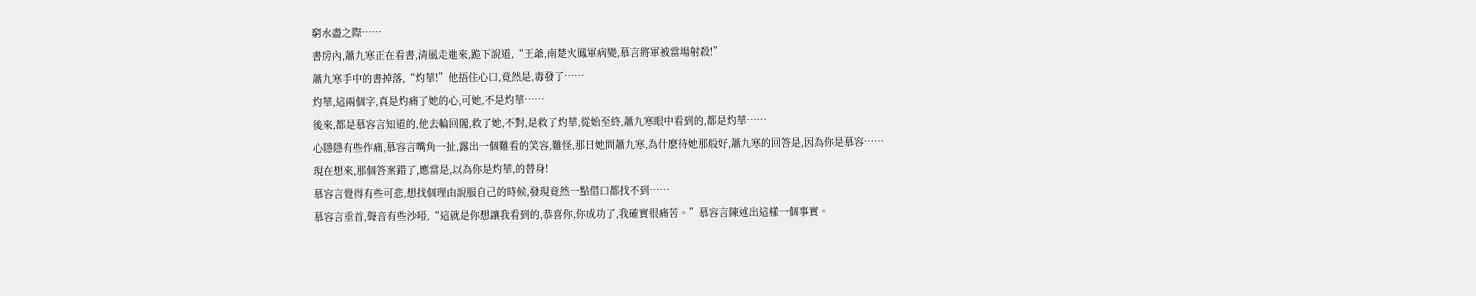窮水盡之際……
書房內,蕭九寒正在看書,清風走進來,跪下說道,“王爺,南楚火鳳軍病變,慕言將軍被當場射殺!”
蕭九寒手中的書掉落,“灼華!”他捂住心口,竟然是,毒發了……
灼華,這兩個字,真是灼痛了她的心,可她,不是灼華……
後來,都是慕容言知道的,他去輪回閣,救了她,不對,是救了灼華,從始至終,蕭九寒眼中看到的,都是灼華……
心隱隱有些作痛,慕容言嘴角一扯,露出一個難看的笑容,難怪,那日她問蕭九寒,為什麽待她那般好,蕭九寒的回答是,因為你是慕容……
現在想來,那個答案錯了,應當是,以為你是灼華,的替身!
慕容言覺得有些可悲,想找個理由說服自己的時候,發現竟然一點借口都找不到……
慕容言垂首,聲音有些沙啞,“這就是你想讓我看到的,恭喜你,你成功了,我確實很痛苦。”慕容言陳述出這樣一個事實。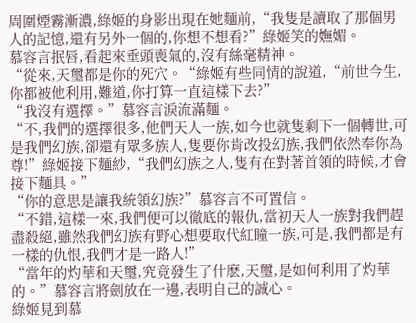周圍煙霧漸濃,綠姬的身影出現在她麵前,“我隻是讀取了那個男人的記憶,還有另外一個的,你想不想看?”綠姬笑的嫵媚。
慕容言抿唇,看起來垂頭喪氣的,沒有絲毫精神。
“從來,天璽都是你的死穴。“綠姬有些同情的說道,“前世今生,你都被他利用,難道,你打算一直這樣下去?”
“我沒有選擇。”慕容言淚流滿麵。
“不,我們的選擇很多,他們天人一族,如今也就隻剩下一個轉世,可是我們幻族,卻還有眾多族人,隻要你肯改投幻族,我們依然奉你為尊!”綠姬接下麵紗,“我們幻族之人,隻有在對著首領的時候,才會接下麵具。”
“你的意思是讓我統領幻族?”慕容言不可置信。
“不錯,這樣一來,我們便可以徹底的報仇,當初天人一族對我們趕盡殺絕,雖然我們幻族有野心想要取代紅瞳一族,可是,我們都是有一樣的仇恨,我們才是一路人!”
“當年的灼華和天璽,究竟發生了什麽,天璽,是如何利用了灼華的。”慕容言將劍放在一邊,表明自己的誠心。
綠姬見到慕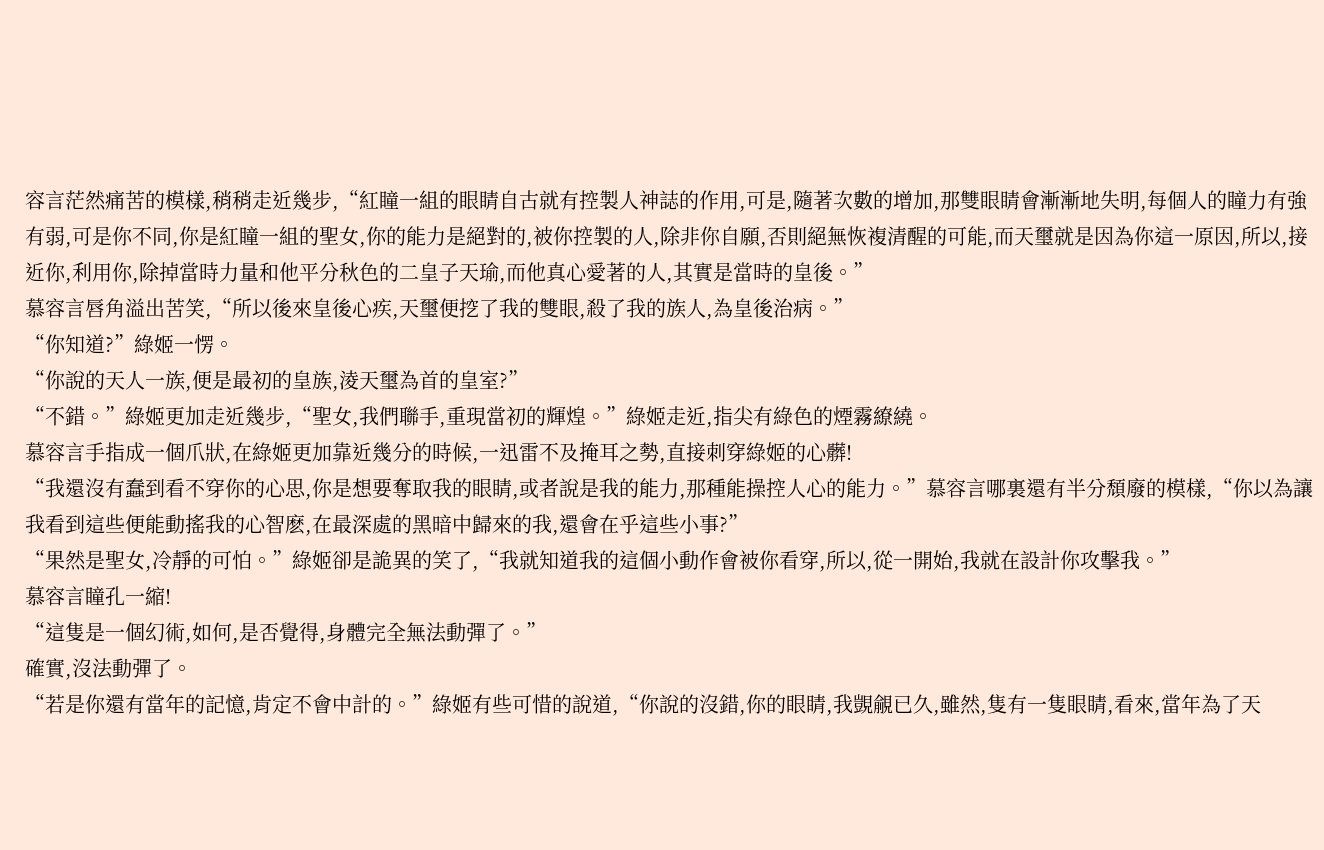容言茫然痛苦的模樣,稍稍走近幾步,“紅瞳一組的眼睛自古就有控製人神誌的作用,可是,隨著次數的增加,那雙眼睛會漸漸地失明,每個人的瞳力有強有弱,可是你不同,你是紅瞳一組的聖女,你的能力是絕對的,被你控製的人,除非你自願,否則絕無恢複清醒的可能,而天璽就是因為你這一原因,所以,接近你,利用你,除掉當時力量和他平分秋色的二皇子天瑜,而他真心愛著的人,其實是當時的皇後。”
慕容言唇角溢出苦笑,“所以後來皇後心疾,天璽便挖了我的雙眼,殺了我的族人,為皇後治病。”
“你知道?”綠姬一愣。
“你說的天人一族,便是最初的皇族,淩天璽為首的皇室?”
“不錯。”綠姬更加走近幾步,“聖女,我們聯手,重現當初的輝煌。”綠姬走近,指尖有綠色的煙霧繚繞。
慕容言手指成一個爪狀,在綠姬更加靠近幾分的時候,一迅雷不及掩耳之勢,直接刺穿綠姬的心髒!
“我還沒有蠢到看不穿你的心思,你是想要奪取我的眼睛,或者說是我的能力,那種能操控人心的能力。”慕容言哪裏還有半分頹廢的模樣,“你以為讓我看到這些便能動搖我的心智麽,在最深處的黑暗中歸來的我,還會在乎這些小事?”
“果然是聖女,冷靜的可怕。”綠姬卻是詭異的笑了,“我就知道我的這個小動作會被你看穿,所以,從一開始,我就在設計你攻擊我。”
慕容言瞳孔一縮!
“這隻是一個幻術,如何,是否覺得,身體完全無法動彈了。”
確實,沒法動彈了。
“若是你還有當年的記憶,肯定不會中計的。”綠姬有些可惜的說道,“你說的沒錯,你的眼睛,我覬覦已久,雖然,隻有一隻眼睛,看來,當年為了天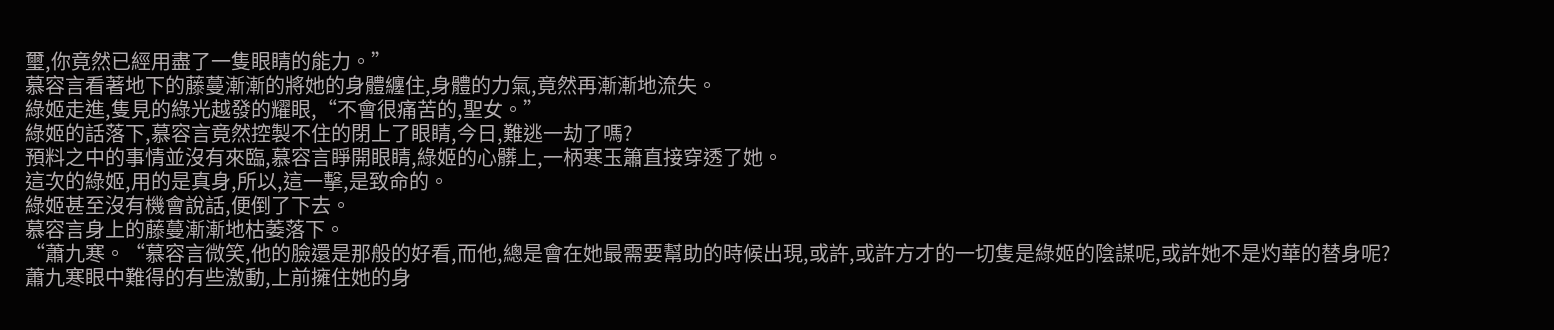璽,你竟然已經用盡了一隻眼睛的能力。”
慕容言看著地下的藤蔓漸漸的將她的身體纏住,身體的力氣,竟然再漸漸地流失。
綠姬走進,隻見的綠光越發的耀眼,“不會很痛苦的,聖女。”
綠姬的話落下,慕容言竟然控製不住的閉上了眼睛,今日,難逃一劫了嗎?
預料之中的事情並沒有來臨,慕容言睜開眼睛,綠姬的心髒上,一柄寒玉簫直接穿透了她。
這次的綠姬,用的是真身,所以,這一擊,是致命的。
綠姬甚至沒有機會說話,便倒了下去。
慕容言身上的藤蔓漸漸地枯萎落下。
“蕭九寒。“慕容言微笑,他的臉還是那般的好看,而他,總是會在她最需要幫助的時候出現,或許,或許方才的一切隻是綠姬的陰謀呢,或許她不是灼華的替身呢?
蕭九寒眼中難得的有些激動,上前擁住她的身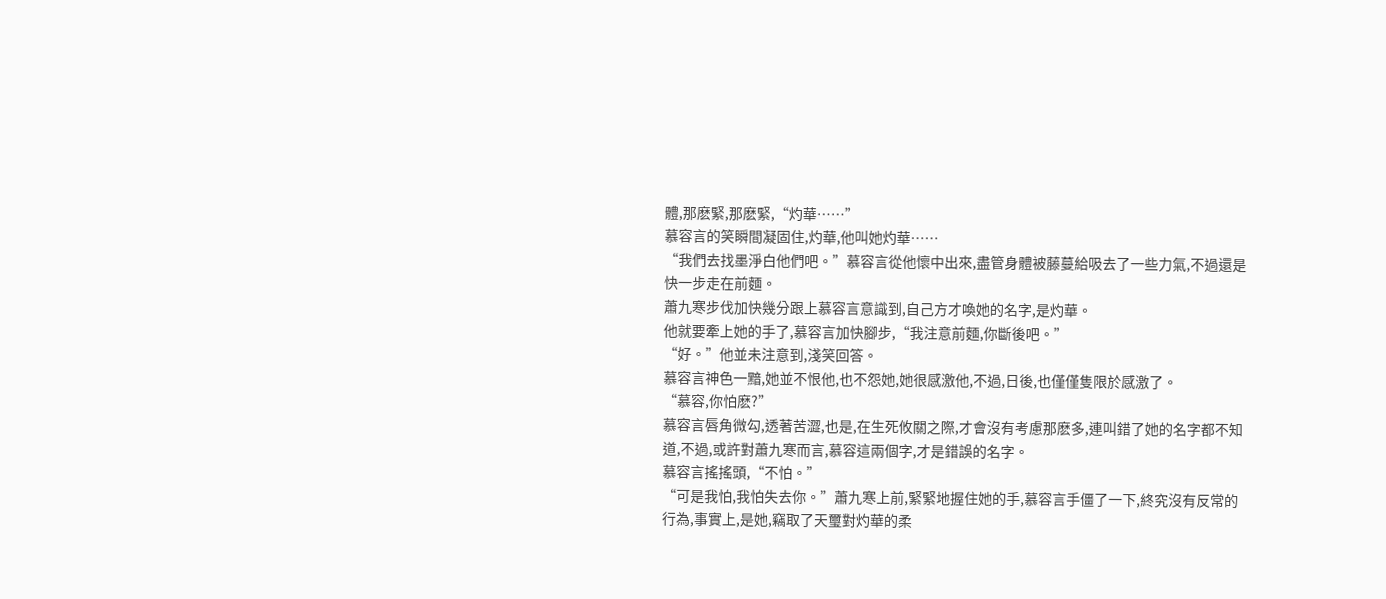體,那麽緊,那麽緊,“灼華……”
慕容言的笑瞬間凝固住,灼華,他叫她灼華……
“我們去找墨淨白他們吧。”慕容言從他懷中出來,盡管身體被藤蔓給吸去了一些力氣,不過還是快一步走在前麵。
蕭九寒步伐加快幾分跟上慕容言意識到,自己方才喚她的名字,是灼華。
他就要牽上她的手了,慕容言加快腳步,“我注意前麵,你斷後吧。”
“好。”他並未注意到,淺笑回答。
慕容言神色一黯,她並不恨他,也不怨她,她很感激他,不過,日後,也僅僅隻限於感激了。
“慕容,你怕麽?”
慕容言唇角微勾,透著苦澀,也是,在生死攸關之際,才會沒有考慮那麽多,連叫錯了她的名字都不知道,不過,或許對蕭九寒而言,慕容這兩個字,才是錯誤的名字。
慕容言搖搖頭,“不怕。”
“可是我怕,我怕失去你。”蕭九寒上前,緊緊地握住她的手,慕容言手僵了一下,終究沒有反常的行為,事實上,是她,竊取了天璽對灼華的柔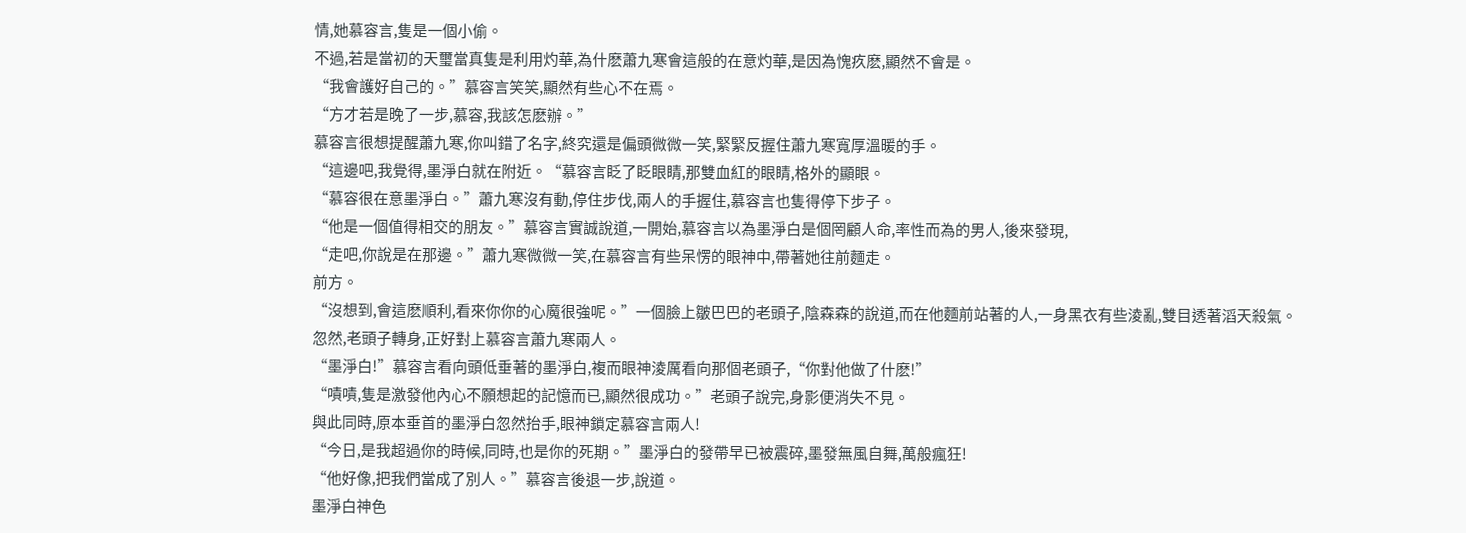情,她慕容言,隻是一個小偷。
不過,若是當初的天璽當真隻是利用灼華,為什麽蕭九寒會這般的在意灼華,是因為愧疚麽,顯然不會是。
“我會護好自己的。”慕容言笑笑,顯然有些心不在焉。
“方才若是晚了一步,慕容,我該怎麽辦。”
慕容言很想提醒蕭九寒,你叫錯了名字,終究還是偏頭微微一笑,緊緊反握住蕭九寒寬厚溫暖的手。
“這邊吧,我覺得,墨淨白就在附近。“慕容言眨了眨眼睛,那雙血紅的眼睛,格外的顯眼。
“慕容很在意墨淨白。”蕭九寒沒有動,停住步伐,兩人的手握住,慕容言也隻得停下步子。
“他是一個值得相交的朋友。”慕容言實誠說道,一開始,慕容言以為墨淨白是個罔顧人命,率性而為的男人,後來發現,
“走吧,你說是在那邊。”蕭九寒微微一笑,在慕容言有些呆愣的眼神中,帶著她往前麵走。
前方。
“沒想到,會這麽順利,看來你你的心魔很強呢。”一個臉上皺巴巴的老頭子,陰森森的說道,而在他麵前站著的人,一身黑衣有些淩亂,雙目透著滔天殺氣。
忽然,老頭子轉身,正好對上慕容言蕭九寒兩人。
“墨淨白!”慕容言看向頭低垂著的墨淨白,複而眼神淩厲看向那個老頭子,“你對他做了什麽!”
“嘖嘖,隻是激發他內心不願想起的記憶而已,顯然很成功。”老頭子說完,身影便消失不見。
與此同時,原本垂首的墨淨白忽然抬手,眼神鎖定慕容言兩人!
“今日,是我超過你的時候,同時,也是你的死期。”墨淨白的發帶早已被震碎,墨發無風自舞,萬般瘋狂!
“他好像,把我們當成了別人。”慕容言後退一步,說道。
墨淨白神色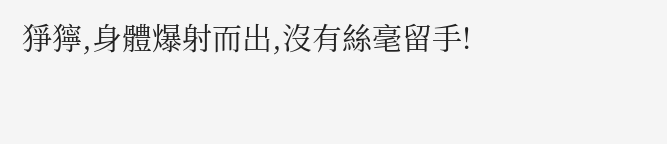猙獰,身體爆射而出,沒有絲毫留手!